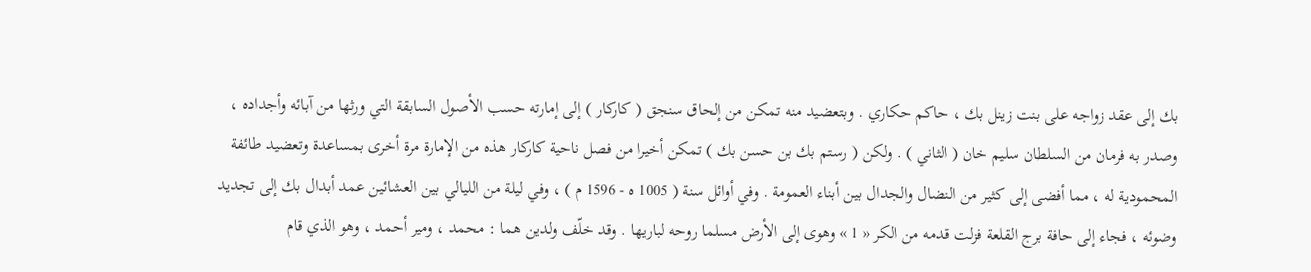بك إلى عقد زواجه على بنت زينل بك ، حاكم حكاري . وبتعضيد منه تمكن من إلحاق سنجق ( كاركار ) إلى إمارته حسب الأصول السابقة التي ورثها من آبائه وأجداده ، وصدر به فرمان من السلطان سليم خان ( الثاني ) . ولكن ( رستم بك بن حسن بك ) تمكن أخيرا من فصل ناحية كاركار هذه من الإمارة مرة أخرى بمساعدة وتعضيد طائفة المحمودية له ، مما أفضى إلى كثير من النضال والجدال بين أبناء العمومة . وفي أوائل سنة ( 1005 ه - 1596 م ) ، وفي ليلة من الليالي بين العشائين عمد أبدال بك إلى تجديد وضوئه ، فجاء إلى حافة برج القلعة فزلت قدمه من الكر « 1 » وهوى إلى الأرض مسلما روحه لباريها . وقد خلّف ولدين هما : محمد ، ومير أحمد ، وهو الذي قام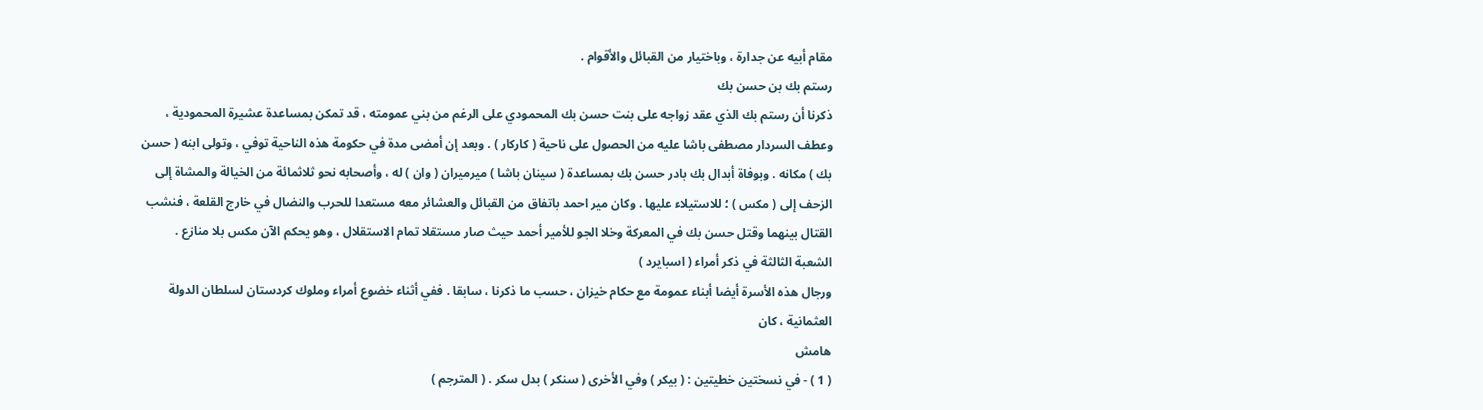مقام أبيه عن جدارة ، وباختيار من القبائل والأقوام .
رستم بك بن حسن بك
ذكرنا أن رستم بك الذي عقد زواجه على بنت حسن بك المحمودي على الرغم من بني عمومته ، قد تمكن بمساعدة عشيرة المحمودية ، وعطف السردار مصطفى باشا عليه من الحصول على ناحية ( كاركار ) . وبعد إن أمضى مدة في حكومة هذه الناحية توفي ، وتولى ابنه ( حسن بك ) مكانه . وبوفاة أبدال بك بادر حسن بك بمساعدة ( سينان باشا ) ميرميران ( وان ) له ، وأصحابه نحو ثلاثمائة من الخيالة والمشاة إلى الزحف إلى ( مكس ) ؛ للاستيلاء عليها . وكان مير احمد باتفاق من القبائل والعشائر معه مستعدا للحرب والنضال في خارج القلعة ، فنشب القتال بينهما وقتل حسن بك في المعركة وخلا الجو للأمير أحمد حيث صار مستقلا تمام الاستقلال ، وهو يحكم الآن مكس بلا منازع .
الشعبة الثالثة في ذكر أمراء ( اسبايرد )
ورجال هذه الأسرة أيضا أبناء عمومة مع حكام خيزان ، حسب ما ذكرنا ، سابقا . ففي أثناء خضوع أمراء وملوك كردستان لسلطان الدولة العثمانية ، كان
هامش
( 1 ) - في نسختين خطيتين : ( بيكر ) وفي الأخرى ( سنكر ) بدل سكر . ( المترجم )